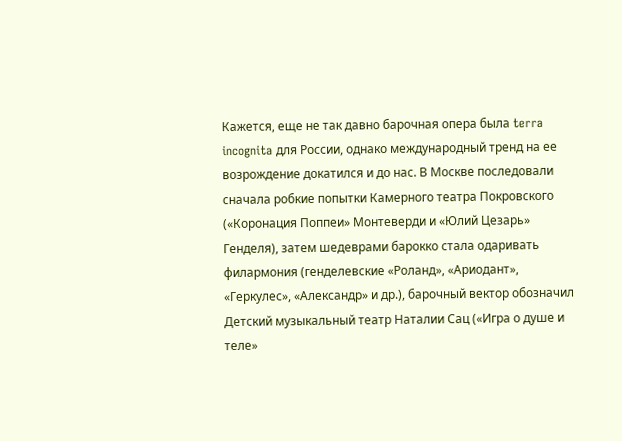Кажется, еще не так давно барочная опера была terra incognita для России, однако международный тренд на ее возрождение докатился и до нас. В Москве последовали сначала робкие попытки Камерного театра Покровского («Коронация Поппеи» Монтеверди и «Юлий Цезарь» Генделя), затем шедеврами барокко стала одаривать филармония (генделевские «Роланд», «Ариодант», «Геркулес», «Александр» и др.), барочный вектор обозначил Детский музыкальный театр Наталии Сац («Игра о душе и теле»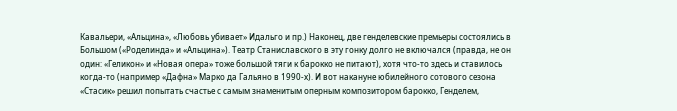Кавальери, «Альцина», «Любовь убивает» Идальго и пр.) Наконец, две генделевские премьеры состоялись в Большом («Роделинда» и «Альцина»). Театр Станиславского в эту гонку долго не включался (правда, не он один: «Геликон» и «Новая опера» тоже большой тяги к барокко не питают), хотя что-то здесь и ставилось когда-то (например «Дафна» Марко да Гальяно в 1990-х). И вот накануне юбилейного сотового сезона «Стасик» решил попытать счастье с самым знаменитым оперным композитором барокко, Генделем,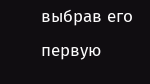выбрав его первую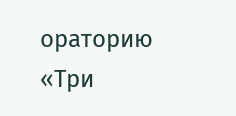ораторию «Три